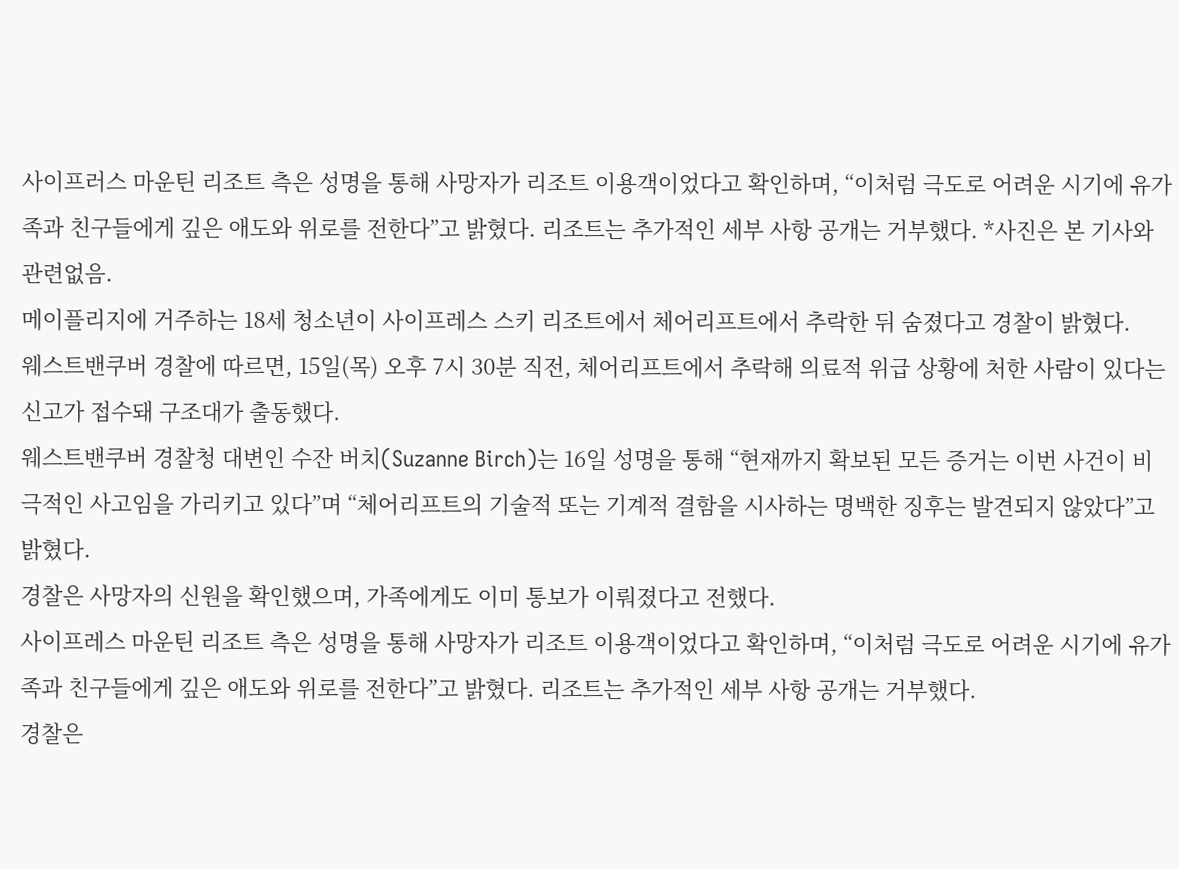사이프러스 마운틴 리조트 측은 성명을 통해 사망자가 리조트 이용객이었다고 확인하며, “이처럼 극도로 어려운 시기에 유가족과 친구들에게 깊은 애도와 위로를 전한다”고 밝혔다. 리조트는 추가적인 세부 사항 공개는 거부했다. *사진은 본 기사와 관련없음.
메이플리지에 거주하는 18세 청소년이 사이프레스 스키 리조트에서 체어리프트에서 추락한 뒤 숨졌다고 경찰이 밝혔다.
웨스트밴쿠버 경찰에 따르면, 15일(목) 오후 7시 30분 직전, 체어리프트에서 추락해 의료적 위급 상황에 처한 사람이 있다는 신고가 접수돼 구조대가 출동했다.
웨스트밴쿠버 경찰청 대변인 수잔 버치(Suzanne Birch)는 16일 성명을 통해 “현재까지 확보된 모든 증거는 이번 사건이 비극적인 사고임을 가리키고 있다”며 “체어리프트의 기술적 또는 기계적 결함을 시사하는 명백한 징후는 발견되지 않았다”고 밝혔다.
경찰은 사망자의 신원을 확인했으며, 가족에게도 이미 통보가 이뤄졌다고 전했다.
사이프레스 마운틴 리조트 측은 성명을 통해 사망자가 리조트 이용객이었다고 확인하며, “이처럼 극도로 어려운 시기에 유가족과 친구들에게 깊은 애도와 위로를 전한다”고 밝혔다. 리조트는 추가적인 세부 사항 공개는 거부했다.
경찰은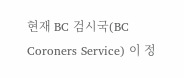현재 BC 검시국(BC Coroners Service) 이 정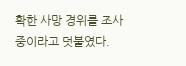확한 사망 경위를 조사 중이라고 덧붙였다.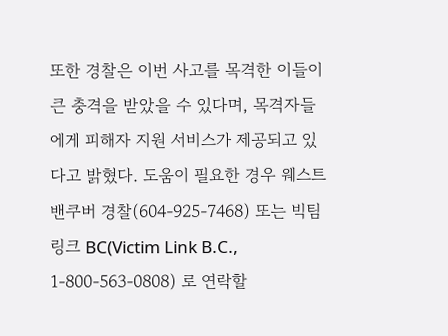또한 경찰은 이번 사고를 목격한 이들이 큰 충격을 받았을 수 있다며, 목격자들에게 피해자 지원 서비스가 제공되고 있다고 밝혔다. 도움이 필요한 경우 웨스트밴쿠버 경찰(604-925-7468) 또는 빅팀 링크 BC(Victim Link B.C., 1-800-563-0808) 로 연락할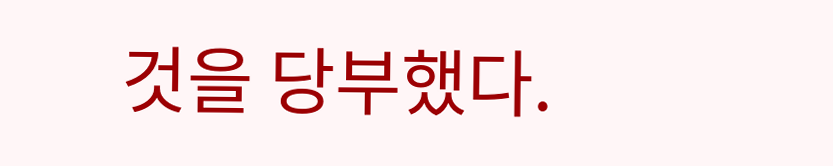것을 당부했다.